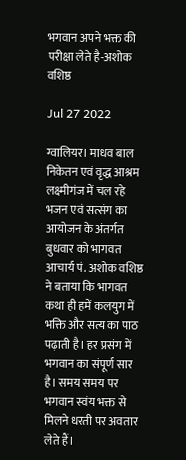भगवान अपने भक्त की परीक्षा लेते है-अशोक वशिष्ठ

Jul 27 2022

ग्वालियर। माधव बाल निकेतन एवं वृद्ध आश्रम लक्ष्मीगंज में चल रहे भजन एवं सत्संग का आयोजन के अंतर्गत बुधवार को भागवत आचार्य पं. अशोक वशिष्ठ ने बताया कि भागवत कथा ही हमें कलयुग में भक्ति और सत्य का पाठ पढ़ाती है। हर प्रसंग में भगवान का संपूर्ण सार है। समय समय पर भगवान स्वंय भक्त से मिलने धरती पर अवतार लेते हैं।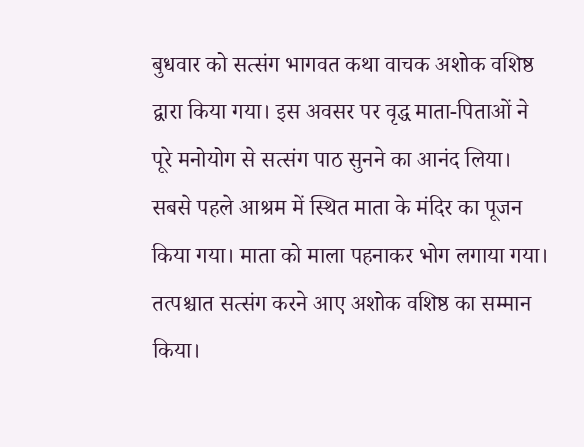बुधवार को सत्संग भागवत कथा वाचक अशोक वशिष्ठ द्वारा किया गया। इस अवसर पर वृद्ध माता-पिताओं ने पूरे मनोयोग से सत्संग पाठ सुनने का आनंद लिया। सबसे पहले आश्रम में स्थित माता के मंदिर का पूजन किया गया। माता को माला पहनाकर भोग लगाया गया। तत्पश्चात सत्संग करने आए अशोक वशिष्ठ का सम्मान किया।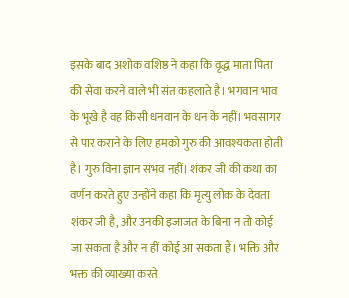इसके बाद अशोक वशिष्ठ ने कहा कि वृद्ध माता पिता की सेवा करने वाले भी संत कहलाते है। भगवान भाव के भूखे है वह किसी धनवान के धन के नहीं। भवसागर से पार कराने के लिए हमको गुरु की आवश्यकता होती है। गुरु विना ज्ञान संभव नहीं। शंकर जी की कथा का वर्णन करते हुए उन्होंने कहा कि मृत्यु लोक के देवता शंकर जी है, और उनकी इजाजत के बिना न तो कोई जा सकता है और न हीं कोई आ सकता हैं। भक्ति और भक्त की व्याख्या करते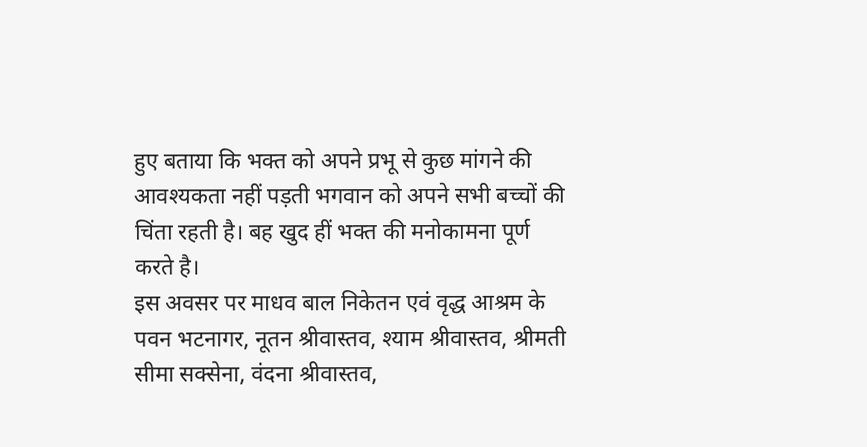हुए बताया कि भक्त को अपने प्रभू से कुछ मांगने की आवश्यकता नहीं पड़ती भगवान को अपने सभी बच्चों की चिंता रहती है। बह खुद हीं भक्त की मनोकामना पूर्ण करते है।
इस अवसर पर माधव बाल निकेतन एवं वृद्ध आश्रम के पवन भटनागर, नूतन श्रीवास्तव, श्याम श्रीवास्तव, श्रीमती सीमा सक्सेना, वंदना श्रीवास्तव,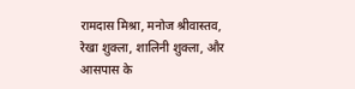रामदास मिश्रा, मनोज श्रीवास्तव, रेखा शुक्ला, शालिनी शुक्ला, और आसपास के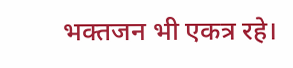भक्तजन भी एकत्र रहे।